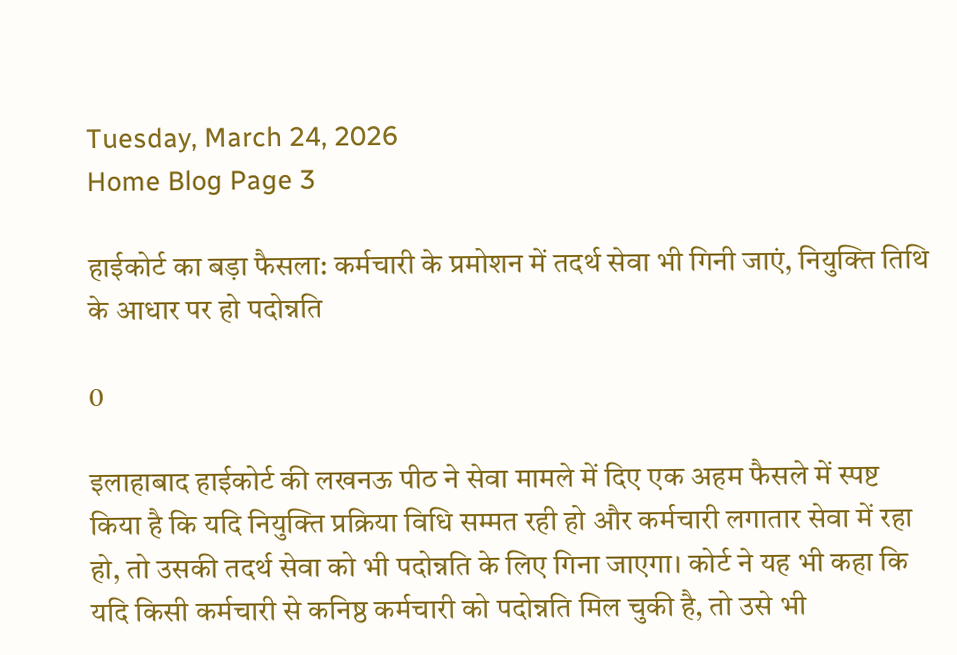Tuesday, March 24, 2026
Home Blog Page 3

हाईकोर्ट का बड़ा फैसला: कर्मचारी के प्रमोशन में तदर्थ सेवा भी गिनी जाएं, नियुक्ति तिथि के आधार पर हो पदोन्नति

0

इलाहाबाद हाईकोर्ट की लखनऊ पीठ ने सेवा मामले में दिए एक अहम फैसले में स्पष्ट किया है कि यदि नियुक्ति प्रक्रिया विधि सम्मत रही हो और कर्मचारी लगातार सेवा में रहा हो, तो उसकी तदर्थ सेवा को भी पदोन्नति के लिए गिना जाएगा। कोर्ट ने यह भी कहा कि यदि किसी कर्मचारी से कनिष्ठ कर्मचारी को पदोन्नति मिल चुकी है, तो उसे भी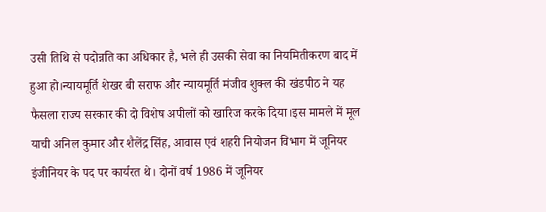उसी तिथि से पदोन्नति का अधिकार है, भले ही उसकी सेवा का नियमितीकरण बाद में हुआ हो।न्यायमूर्ति शेखर बी सराफ और न्यायमूर्ति मंजीव शुक्ल की खंडपीठ ने यह फैसला राज्य सरकार की दो विशेष अपीलों को खारिज करके दिया।इस मामले में मूल याची अनिल कुमार और शैलेंद्र सिंह, आवास एवं शहरी नियोजन विभाग में जूनियर इंजीनियर के पद पर कार्यरत थे। दोनों वर्ष 1986 में जूनियर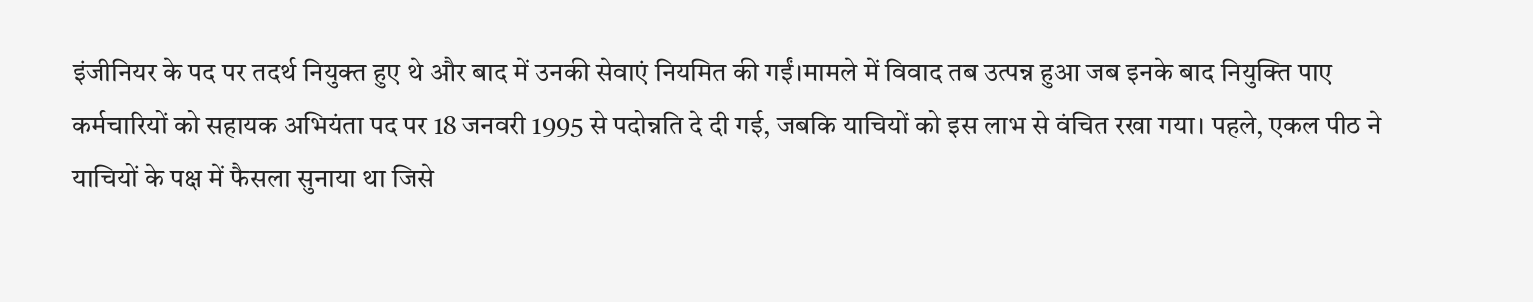इंजीनियर के पद पर तदर्थ नियुक्त हुए थे और बाद में उनकी सेवाएं नियमित की गईं।मामले में विवाद तब उत्पन्न हुआ जब इनके बाद नियुक्ति पाए कर्मचारियों को सहायक अभियंता पद पर 18 जनवरी 1995 से पदोन्नति दे दी गई, जबकि याचियों को इस लाभ से वंचित रखा गया। पहले, एकल पीठ ने याचियों के पक्ष में फैसला सुनाया था जिसे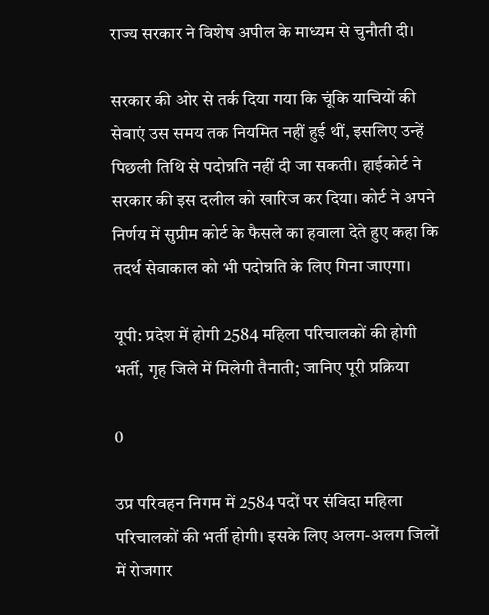राज्य सरकार ने विशेष अपील के माध्यम से चुनौती दी।

सरकार की ओर से तर्क दिया गया कि चूंकि याचियों की सेवाएं उस समय तक नियमित नहीं हुई थीं, इसलिए उन्हें पिछली तिथि से पदोन्नति नहीं दी जा सकती। हाईकोर्ट ने सरकार की इस दलील को खारिज कर दिया। कोर्ट ने अपने निर्णय में सुप्रीम कोर्ट के फैसले का हवाला देते हुए कहा कि तदर्थ सेवाकाल को भी पदोन्नति के लिए गिना जाएगा।

यूपी: प्रदेश में होगी 2584 महिला परिचालकों की होगी भर्ती, गृह जिले में मिलेगी तैनाती; जानिए पूरी प्रक्रिया

0

उप्र परिवहन निगम में 2584 पदों पर संविदा महिला परिचालकों की भर्ती होगी। इसके लिए अलग-अलग जिलों में रोजगार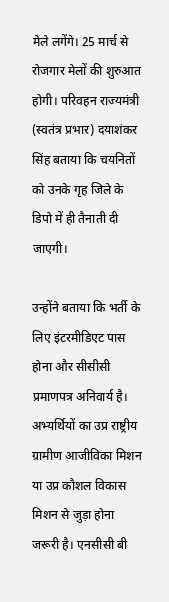मेले लगेंगे। 25 मार्च से रोजगार मेलों की शुरुआत होगी। परिवहन राज्यमंत्री (स्वतंत्र प्रभार) दयाशंकर सिंह बताया कि चयनितों को उनके गृह जिले के डिपो में ही तैनाती दी जाएगी।

उन्होंने बताया कि भर्ती के लिए इंटरमीडिएट पास होना और सीसीसी प्रमाणपत्र अनिवार्य है। अभ्यर्थियों का उप्र राष्ट्रीय ग्रामीण आजीविका मिशन या उप्र कौशल विकास मिशन से जुड़ा होना जरूरी है। एनसीसी बी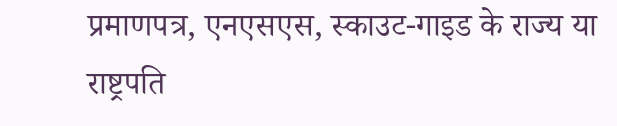प्रमाणपत्र, एनएसएस, स्काउट-गाइड के राज्य या राष्ट्रपति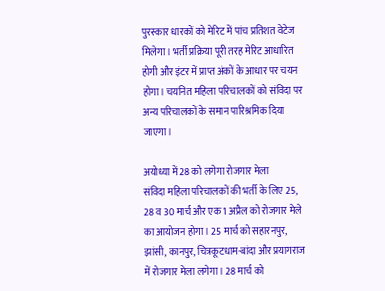पुरस्कार धारकों को मेरिट में पांच प्रतिशत वेटेज मिलेगा। भर्ती प्रक्रिया पूरी तरह मेरिट आधारित होगी और इंटर में प्राप्त अंकों के आधार पर चयन होगा। चयनित महिला परिचालकों को संविदा पर अन्य परिचालकों के समान पारिश्रमिक दिया जाएगा।

अयोध्या में 28 को लगेगा रोजगार मेला
संविदा महिला परिचालकों की भर्ती के लिए 25, 28 व 30 मार्च और एक 1 अप्रैल को रोजगार मेले का आयोजन होगा। 25 मार्च को सहारनपुर, झांसी, कानपुर, चित्रकूटधाम-बांदा और प्रयागराज में रोजगार मेला लगेगा। 28 मार्च को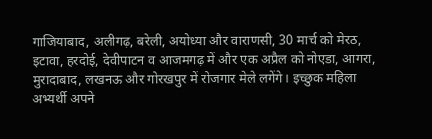गाजियाबाद, अलीगढ़, बरेली, अयोध्या और वाराणसी, 30 मार्च को मेरठ, इटावा, हरदोई, देवीपाटन व आजमगढ़ में और एक अप्रैल को नोएडा, आगरा, मुरादाबाद, लखनऊ और गोरखपुर में रोजगार मेले लगेंगे। इच्छुक महिला अभ्यर्थी अपने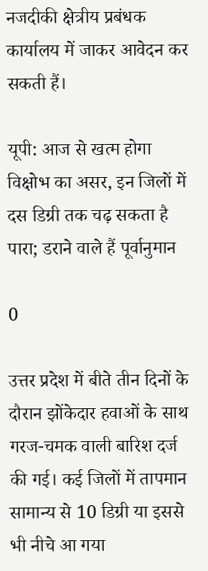नजदीकी क्षेत्रीय प्रबंधक कार्यालय में जाकर आवेदन कर सकती हैं।

यूपी: आज से खत्म होगा विक्षोभ का असर, इन जिलों में दस डिग्री तक चढ़ सकता है पारा; डराने वाले हैं पूर्वानुमान

0

उत्तर प्रदेश में बीते तीन दिनों के दौरान झोंकेदार हवाओं के साथ गरज-चमक वाली बारिश दर्ज की गई। कई जिलों में तापमान सामान्य से 10 डिग्री या इससे भी नीचे आ गया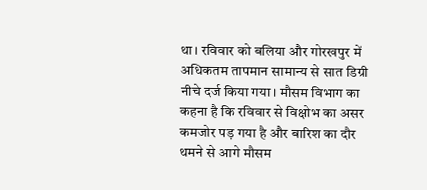था। रविवार को बलिया और गोरखपुर में अधिकतम तापमान सामान्य से सात डिग्री नीचे दर्ज किया गया। मौसम विभाग का कहना है कि रविवार से विक्षोभ का असर कमजोर पड़ गया है और बारिश का दौर थमने से आगे मौसम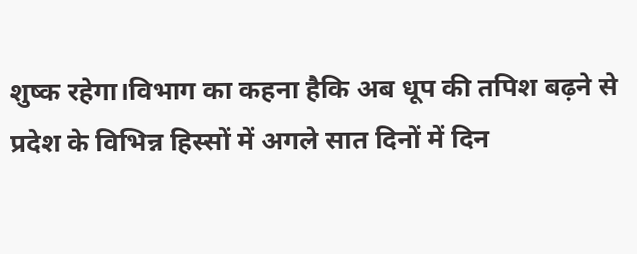शुष्क रहेगा।विभाग का कहना हैकि अब धूप की तपिश बढ़ने से प्रदेश के विभिन्न हिस्सों में अगले सात दिनों में दिन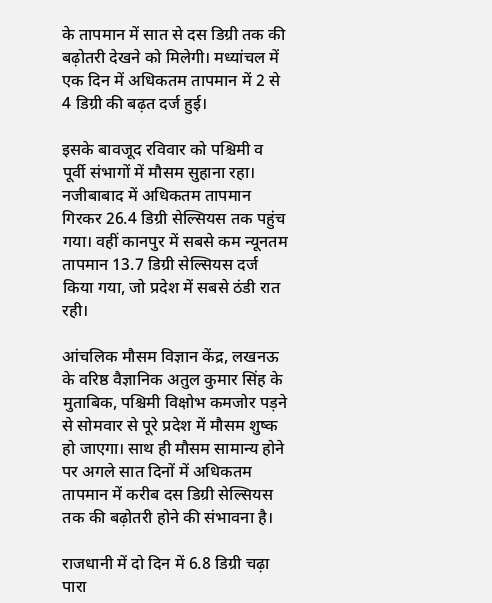के तापमान में सात से दस डिग्री तक की बढ़ोतरी देखने को मिलेगी। मध्यांचल में एक दिन में अधिकतम तापमान में 2 से 4 डिग्री की बढ़त दर्ज हुई।

इसके बावजूद रविवार को पश्चिमी व पूर्वी संभागों में मौसम सुहाना रहा। नजीबाबाद में अधिकतम तापमान गिरकर 26.4 डिग्री सेल्सियस तक पहुंच गया। वहीं कानपुर में सबसे कम न्यूनतम तापमान 13.7 डिग्री सेल्सियस दर्ज किया गया, जो प्रदेश में सबसे ठंडी रात रही।

आंचलिक मौसम विज्ञान केंद्र, लखनऊ के वरिष्ठ वैज्ञानिक अतुल कुमार सिंह के मुताबिक, पश्चिमी विक्षोभ कमजोर पड़ने से सोमवार से पूरे प्रदेश में मौसम शुष्क हो जाएगा। साथ ही मौसम सामान्य होने पर अगले सात दिनों में अधिकतम तापमान में करीब दस डिग्री सेल्सियस तक की बढ़ोतरी होने की संभावना है।

राजधानी में दो दिन में 6.8 डिग्री चढ़ा पारा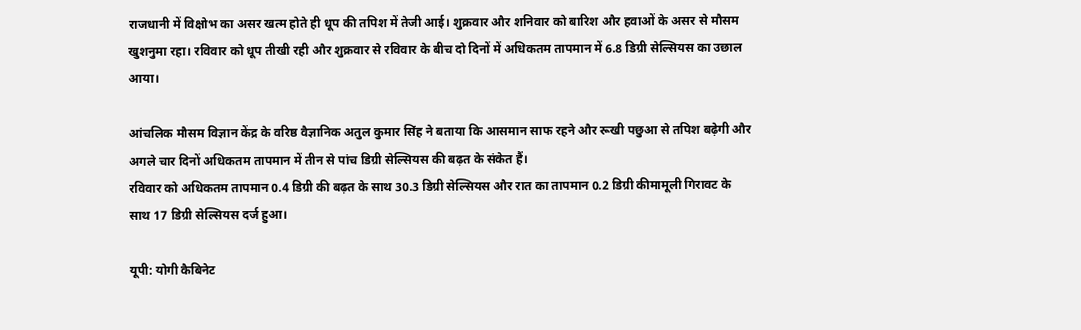राजधानी में विक्षोभ का असर खत्म होते ही धूप की तपिश में तेजी आई। शुक्रवार और शनिवार को बारिश और हवाओं के असर से मौसम खुशनुमा रहा। रविवार को धूप तीखी रही और शुक्रवार से रविवार के बीच दो दिनों में अधिकतम तापमान में 6.8 डिग्री सेल्सियस का उछाल आया।

आंचलिक मौसम विज्ञान केंद्र के वरिष्ठ वैज्ञानिक अतुल कुमार सिंह ने बताया कि आसमान साफ रहने और रूखी पछुआ से तपिश बढ़ेगी और अगले चार दिनों अधिकतम तापमान में तीन से पांच डिग्री सेल्सियस की बढ़त के संकेत हैं।
रविवार को अधिकतम तापमान 0.4 डिग्री की बढ़त के साथ 30.3 डिग्री सेल्सियस और रात का तापमान 0.2 डिग्री कीमामूली गिरावट के साथ 17 डिग्री सेल्सियस दर्ज हुआ।

यूपी: योगी कैबिनेट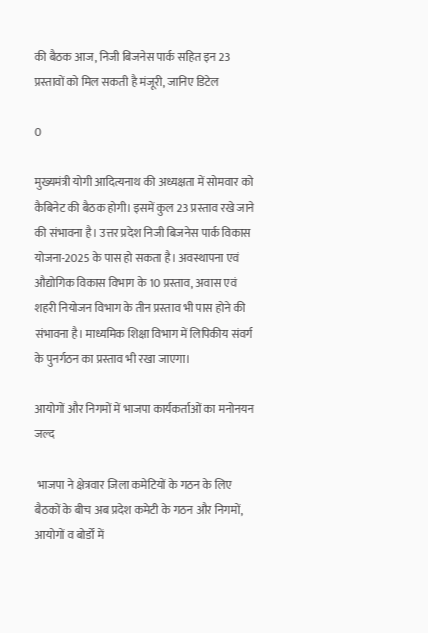की बैठक आज, निजी बिजनेस पार्क सहित इन 23 प्रस्तावों को मिल सकती है मंजूरी, जानिए डिटेल

0

मुख्यमंत्री योगी आदित्यनाथ की अध्यक्षता में सोमवार को कैबिनेट की बैठक होगी। इसमें कुल 23 प्रस्ताव रखे जाने की संभावना है। उत्तर प्रदेश निजी बिजनेस पार्क विकास योजना-2025 के पास हो सकता है। अवस्थापना एवं औद्योगिक विकास विभाग के 10 प्रस्ताव, अवास एवं शहरी नियोजन विभाग के तीन प्रस्ताव भी पास होने की संभावना है। माध्यमिक शिक्षा विभाग में लिपिकीय संवर्ग के पुनर्गठन का प्रस्ताव भी रखा जाएगा।

आयोगों और निगमों में भाजपा कार्यकर्ताओं का मनोनयन जल्द

 भाजपा ने क्षेत्रवार जिला कमेटियों के गठन के लिए बैठकों के बीच अब प्रदेश कमेटी के गठन और निगमों, आयोगों व बोर्डों में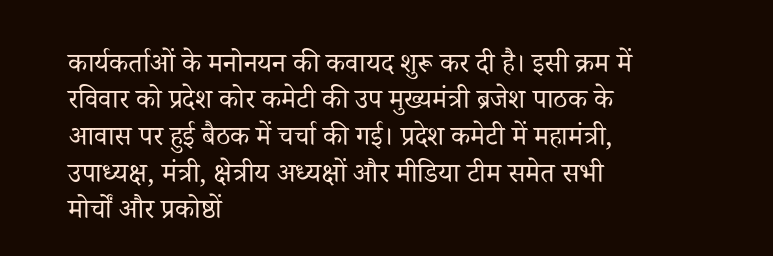कार्यकर्ताओं के मनोनयन की कवायद शुरू कर दी है। इसी क्रम में रविवार को प्रदेश कोर कमेटी की उप मुख्यमंत्री ब्रजेश पाठक के आवास पर हुई बैठक में चर्चा की गई। प्रदेश कमेटी में महामंत्री, उपाध्यक्ष, मंत्री, क्षेत्रीय अध्यक्षों और मीडिया टीम समेत सभी मोर्चों और प्रकोष्ठों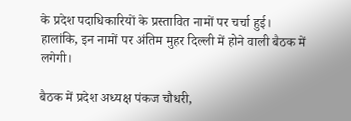के प्रदेश पदाधिकारियों के प्रस्तावित नामों पर चर्चा हुई। हालांकि, इन नामों पर अंतिम मुहर दिल्ली में होने वाली बैठक में लगेगी।

बैठक में प्रदेश अध्यक्ष पंकज चौधरी,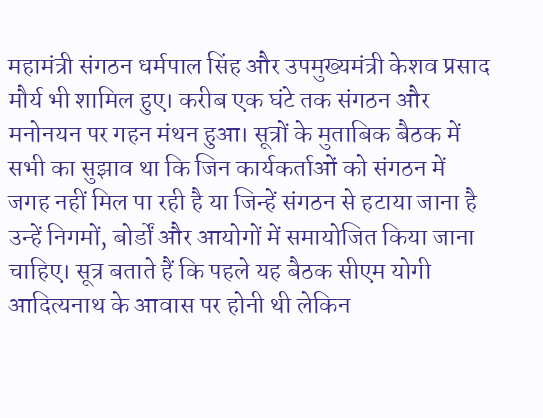महामंत्री संगठन धर्मपाल सिंह और उपमुख्यमंत्री केशव प्रसाद मौर्य भी शामिल हुए। करीब एक घंटे तक संगठन और मनोनयन पर गहन मंथन हुआ। सूत्रों के मुताबिक बैठक में सभी का सुझाव था कि जिन कार्यकर्ताओं को संगठन में जगह नहीं मिल पा रही है या जिन्हें संगठन से हटाया जाना है उन्हें निगमों, बोर्डों और आयोगों में समायोजित किया जाना चाहिए। सूत्र बताते हैं कि पहले यह बैठक सीएम योगी आदित्यनाथ के आवास पर होनी थी लेकिन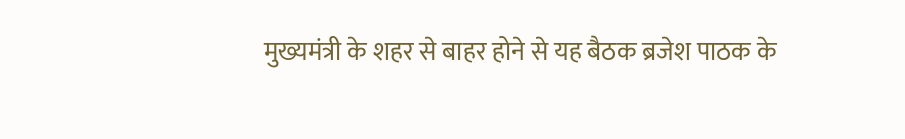मुख्यमंत्री के शहर से बाहर होने से यह बैठक ब्रजेश पाठक के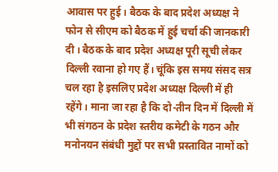आवास पर हुई। बैठक के बाद प्रदेश अध्यक्ष ने फोन से सीएम को बैठक में हुई चर्चा की जानकारी दी। बैठक के बाद प्रदेश अध्यक्ष पूरी सूची लेकर दिल्ली रवाना हो गए हैं। चूंकि इस समय संसद सत्र चल रहा है इसलिए प्रदेश अध्यक्ष दिल्ली में ही रहेंगे। माना जा रहा है कि दो-तीन दिन में दिल्ली में भी संगठन के प्रदेश स्तरीय कमेटी के गठन और मनोनयन संबंधी मुद्दों पर सभी प्रस्तावित नामों को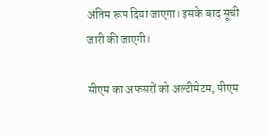अंतिम रूप दिया जाएगा। इसके बाद सूची जारी की जाएगी।

सीएम का अफसरों को अल्टीमेटम, पीएम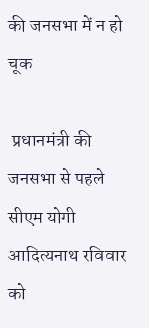की जनसभा में न हो चूक

 प्रधानमंत्री की जनसभा से पहले सीएम योगी आदित्यनाथ रविवार को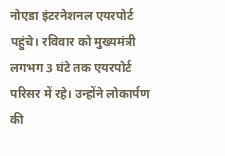नोएडा इंटरनेशनल एयरपोर्ट पहुंचे। रविवार को मुख्यमंत्री लगभग 3 घंटे तक एयरपोर्ट परिसर में रहे। उन्होंने लोकार्पण की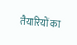तैयारियों का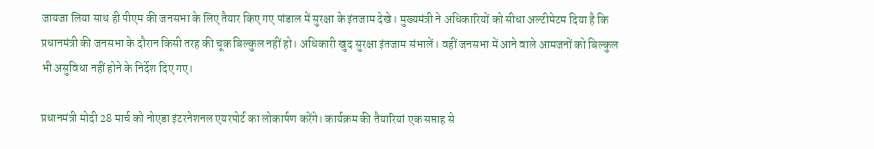जायजा लिया साथ ही पीएम की जनसभा के लिए तैयार किए गए पांडाल में सुरक्षा के इंतजाम देखे। मुख्यमंत्री ने अधिकारियों को सीधा अल्टीमेटम दिया है कि प्रधानमंत्री की जनसभा के दौरान किसी तरह की चूक बिल्कुल नहीं हो। अधिकारी खुद सुरक्षा इंतजाम संभालें। वहीं जनसभा में आने वाले आमजनों को बिल्कुल भी असुविधा नहीं होने के निर्देश दिए गए।

प्रधानमंत्री मोदी 28 मार्च को नोएडा इंटरनेशनल एयरपोर्ट का लोकार्पण करेंगे। कार्यक्रम की तैयारियां एक सप्ताह से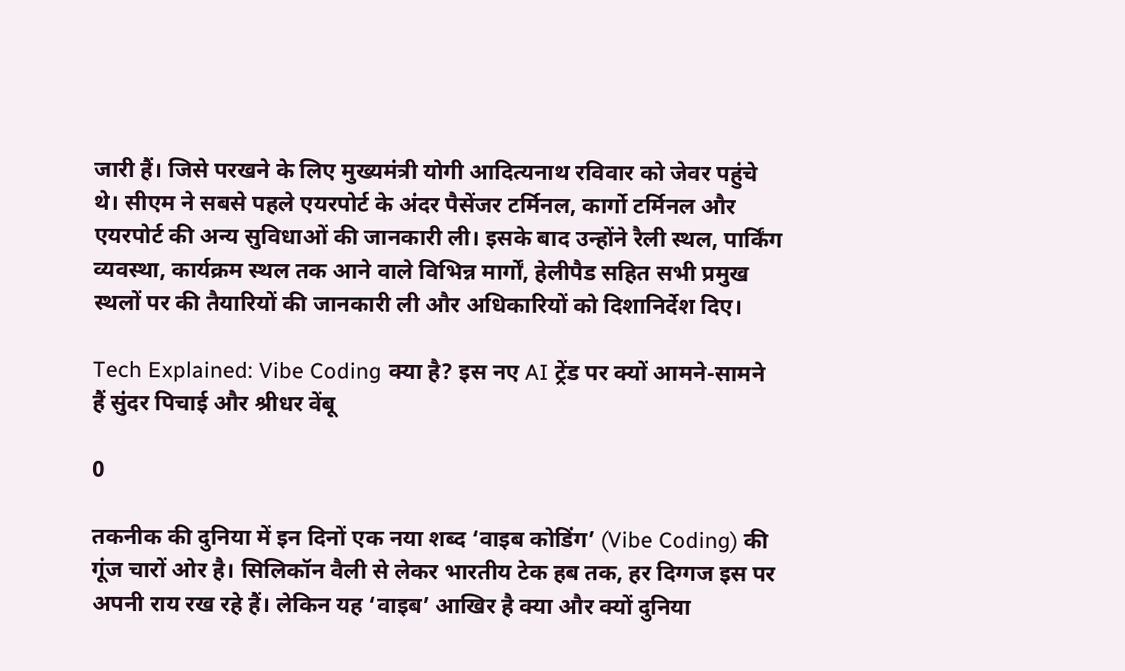जारी हैं। जिसे परखने के लिए मुख्यमंत्री योगी आदित्यनाथ रविवार को जेवर पहुंचे थे। सीएम ने सबसे पहले एयरपोर्ट के अंदर पैसेंजर टर्मिनल, कार्गो टर्मिनल और एयरपोर्ट की अन्य सुविधाओं की जानकारी ली। इसके बाद उन्होंने रैली स्थल, पार्किंग व्यवस्था, कार्यक्रम स्थल तक आने वाले विभिन्न मार्गों, हेलीपैड सहित सभी प्रमुख स्थलों पर की तैयारियों की जानकारी ली और अधिकारियों को दिशानिर्देश दिए।

Tech Explained: Vibe Coding क्या है? इस नए AI ट्रेंड पर क्यों आमने-सामने हैं सुंदर पिचाई और श्रीधर वेंबू

0

तकनीक की दुनिया में इन दिनों एक नया शब्द ‘वाइब कोडिंग’ (Vibe Coding) की गूंज चारों ओर है। सिलिकॉन वैली से लेकर भारतीय टेक हब तक, हर दिग्गज इस पर अपनी राय रख रहे हैं। लेकिन यह ‘वाइब’ आखिर है क्या और क्यों दुनिया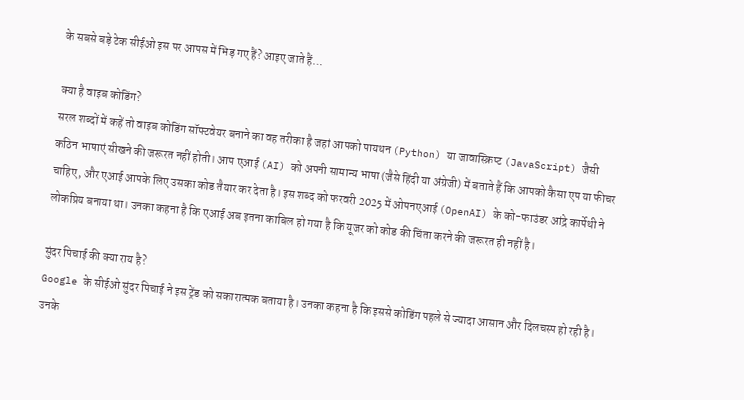के सबसे बड़े टेक सीईओ इस पर आपस में भिड़ गए हैं? आइए जाते हैं…

क्या है वाइब कोडिंग?
सरल शब्दों में कहें तो वाइब कोडिंग सॉफ्टवेयर बनाने का वह तरीका है जहां आपको पायथन (Python) या जावास्क्रिप्ट (JavaScript) जैसी कठिन भाषाएं सीखने की जरूरत नहीं होती। आप एआई (AI) को अपनी सामान्य भाषा (जैसे हिंदी या अंग्रेजी) में बताते हैं कि आपको कैसा एप या फीचर चाहिए, और एआई आपके लिए उसका कोड तैयार कर देता है। इस शब्द को फरवरी 2025 में ओपनएआई (OpenAI) के को-फाउंडर आंद्रे कार्पेथी ने लोकप्रिय बनाया था। उनका कहना है कि एआई अब इतना काबिल हो गया है कि यूजर को कोड की चिंता करने की जरूरत ही नहीं है।

सुंदर पिचाई की क्या राय है?
Google के सीईओ सुंदर पिचाई ने इस ट्रेंड को सकारात्मक बताया है। उनका कहना है कि इससे कोडिंग पहले से ज्यादा आसान और दिलचस्प हो रही है। उनके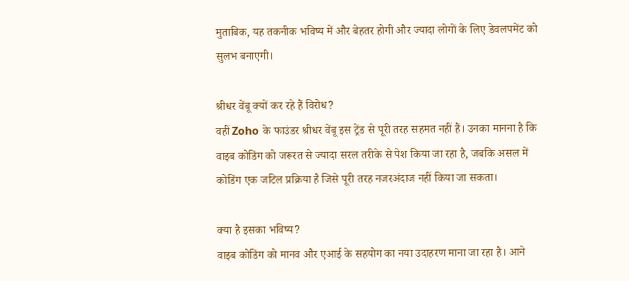मुताबिक, यह तकनीक भविष्य में और बेहतर होगी और ज्यादा लोगों के लिए डेवलपमेंट को सुलभ बनाएगी।

श्रीधर वेंबू क्यों कर रहे हैं विरोध?
वहीं Zoho के फाउंडर श्रीधर वेंबू इस ट्रेंड से पूरी तरह सहमत नहीं हैं। उनका मानना है कि वाइब कोडिंग को जरूरत से ज्यादा सरल तरीके से पेश किया जा रहा है, जबकि असल में कोडिंग एक जटिल प्रक्रिया है जिसे पूरी तरह नजरअंदाज नहीं किया जा सकता।

क्या है इसका भविष्य?
वाइब कोडिंग को मानव और एआई के सहयोग का नया उदाहरण माना जा रहा है। आने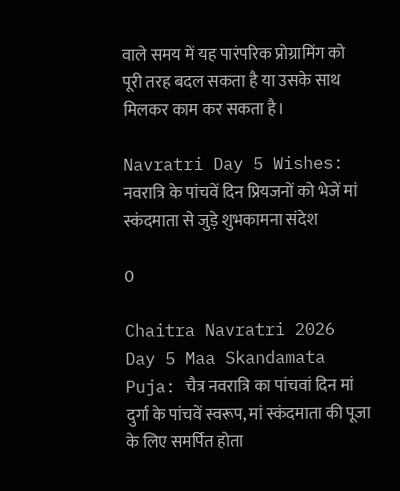वाले समय में यह पारंपरिक प्रोग्रामिंग को पूरी तरह बदल सकता है या उसके साथ मिलकर काम कर सकता है।

Navratri Day 5 Wishes: नवरात्रि के पांचवें दिन प्रियजनों को भेजें मां स्कंदमाता से जुड़े शुभकामना संदेश

0

Chaitra Navratri 2026 Day 5 Maa Skandamata Puja: चैत्र नवरात्रि का पांचवां दिन मां दुर्गा के पांचवें स्वरूप, मां स्कंदमाता की पूजा के लिए समर्पित होता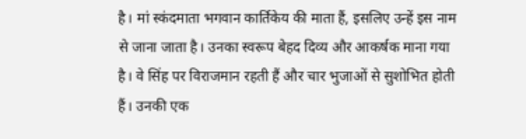है। मां स्कंदमाता भगवान कार्तिकेय की माता हैं, इसलिए उन्हें इस नाम से जाना जाता है। उनका स्वरूप बेहद दिव्य और आकर्षक माना गया है। वे सिंह पर विराजमान रहती हैं और चार भुजाओं से सुशोभित होती हैं। उनकी एक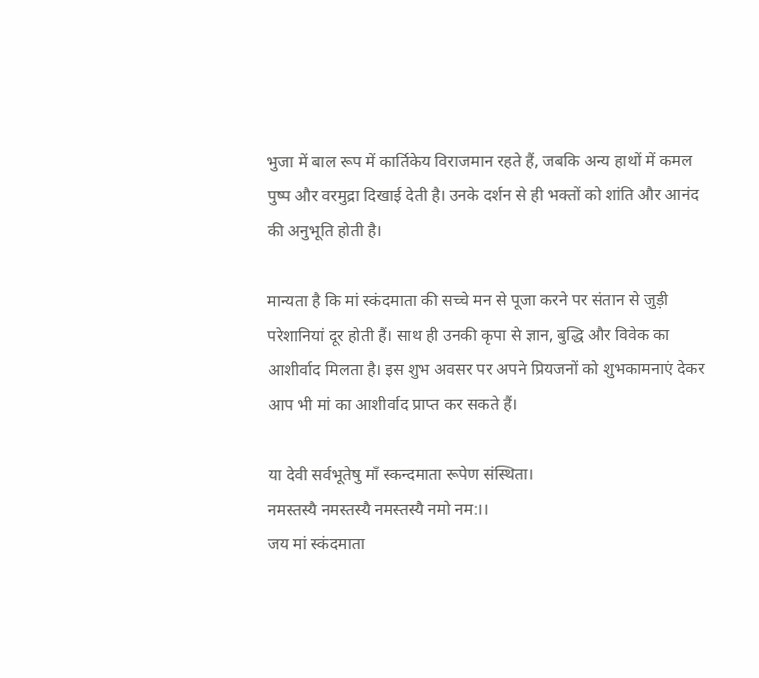भुजा में बाल रूप में कार्तिकेय विराजमान रहते हैं, जबकि अन्य हाथों में कमल पुष्प और वरमुद्रा दिखाई देती है। उनके दर्शन से ही भक्तों को शांति और आनंद की अनुभूति होती है।

मान्यता है कि मां स्कंदमाता की सच्चे मन से पूजा करने पर संतान से जुड़ी परेशानियां दूर होती हैं। साथ ही उनकी कृपा से ज्ञान, बुद्धि और विवेक का आशीर्वाद मिलता है। इस शुभ अवसर पर अपने प्रियजनों को शुभकामनाएं देकर आप भी मां का आशीर्वाद प्राप्त कर सकते हैं।

या देवी सर्वभूतेषु माँ स्कन्दमाता रूपेण संस्थिता।
नमस्तस्यै नमस्तस्यै नमस्तस्यै नमो नम:।।
जय मां स्कंदमाता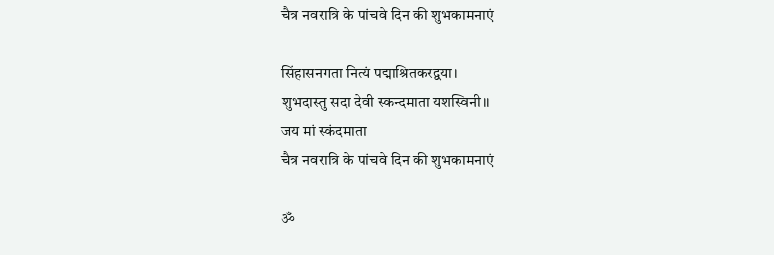चैत्र नवरात्रि के पांचवे दिन की शुभकामनाएं

सिंहासनगता नित्यं पद्माश्रितकरद्वया।
शुभदास्तु सदा देवी स्कन्दमाता यशस्विनी।।
जय मां स्कंदमाता
चैत्र नवरात्रि के पांचवे दिन की शुभकामनाएं

ॐ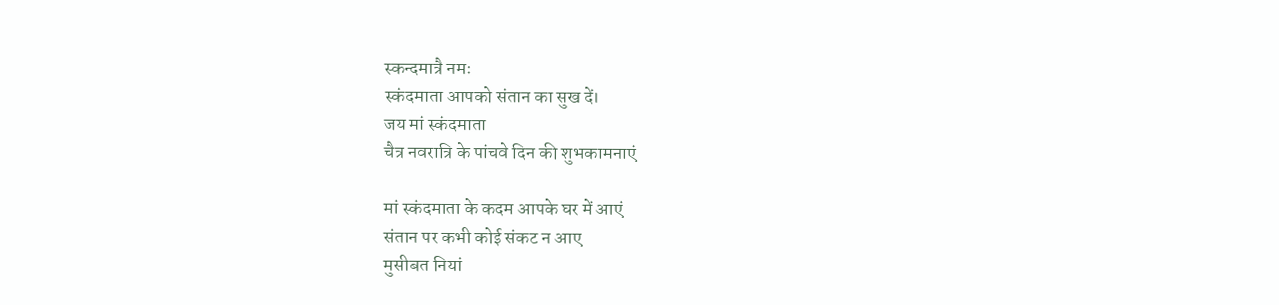स्कन्दमात्रै नमः
स्कंदमाता आपको संतान का सुख दें।
जय मां स्कंदमाता
चैत्र नवरात्रि के पांचवे दिन की शुभकामनाएं

मां स्कंदमाता के कदम आपके घर में आएं
संतान पर कभी कोई संकट न आए
मुसीबत नियां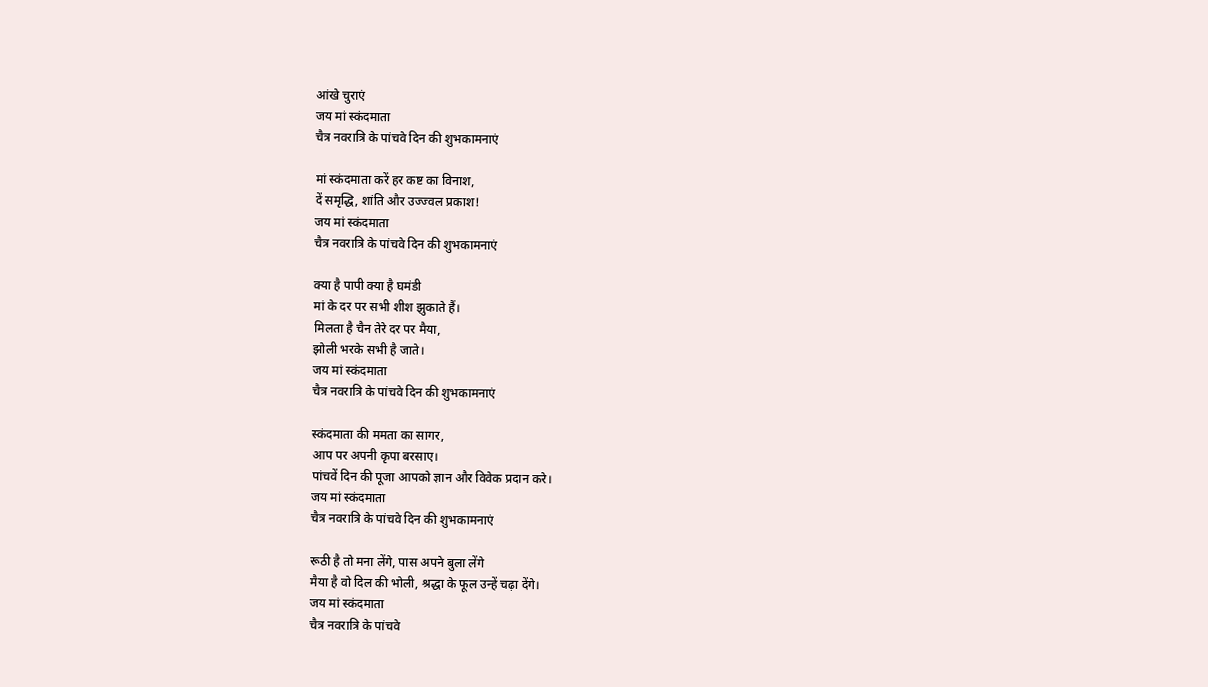आंखे चुराएं
जय मां स्कंदमाता
चैत्र नवरात्रि के पांचवे दिन की शुभकामनाएं

मां स्कंदमाता करें हर कष्ट का विनाश,
दें समृद्धि, शांति और उज्ज्वल प्रकाश!
जय मां स्कंदमाता
चैत्र नवरात्रि के पांचवे दिन की शुभकामनाएं

क्या है पापी क्या है घमंडी
मां के दर पर सभी शीश झुकाते हैं।
मिलता है चैन तेरे दर पर मैया,
झोली भरके सभी है जाते।
जय मां स्कंदमाता
चैत्र नवरात्रि के पांचवे दिन की शुभकामनाएं

स्कंदमाता की ममता का सागर,
आप पर अपनी कृपा बरसाए।
पांचवें दिन की पूजा आपको ज्ञान और विवेक प्रदान करे।
जय मां स्कंदमाता
चैत्र नवरात्रि के पांचवे दिन की शुभकामनाएं

रूठी है तो मना लेंगे, पास अपने बुला लेंगे
मैया है वो दिल की भोली, श्रद्धा के फूल उन्हें चढ़ा देंगे।
जय मां स्कंदमाता
चैत्र नवरात्रि के पांचवे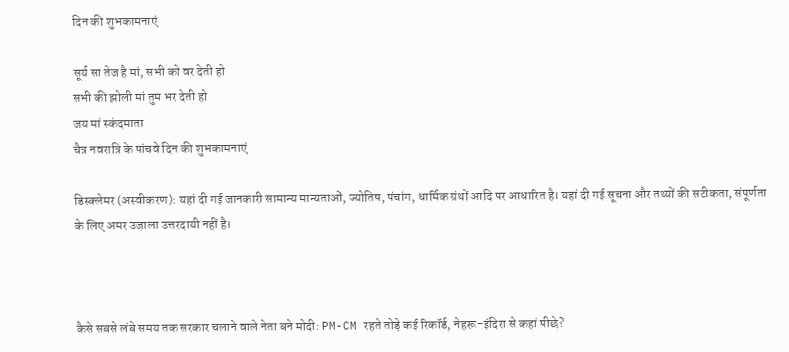दिन की शुभकामनाएं

सूर्य सा तेज है मां, सभी को वर देती हो
सभी की झोली मां तुम भर देती हो
जय मां स्कंदमाता
चैत्र नवरात्रि के पांचवे दिन की शुभकामनाएं

डिस्क्लेमर (अस्वीकरण): यहां दी गई जानकारी सामान्य मान्यताओं, ज्योतिष, पंचांग, धार्मिक ग्रंथों आदि पर आधारित है। यहां दी गई सूचना और तथ्यों की सटीकता, संपूर्णता के लिए अमर उजाला उत्तरदायी नहीं है।



कैसे सबसे लंबे समय तक सरकार चलाने वाले नेता बने मोदी: PM-CM रहते तोड़े कई रिकॉर्ड, नेहरू-इंदिरा से कहां पीछे?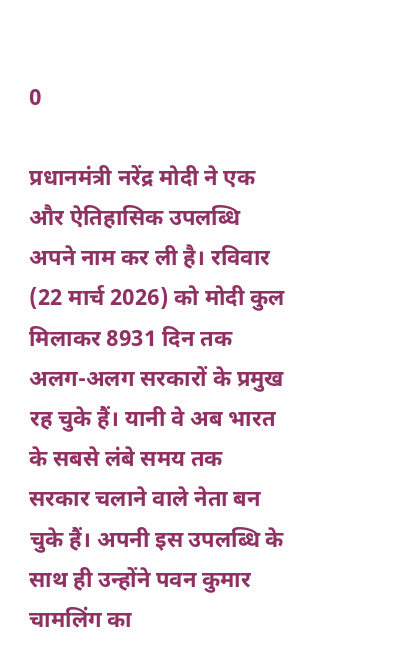0

प्रधानमंत्री नरेंद्र मोदी ने एक और ऐतिहासिक उपलब्धि अपने नाम कर ली है। रविवार (22 मार्च 2026) को मोदी कुल मिलाकर 8931 दिन तक अलग-अलग सरकारों के प्रमुख रह चुके हैं। यानी वे अब भारत के सबसे लंबे समय तक सरकार चलाने वाले नेता बन चुके हैं। अपनी इस उपलब्धि के साथ ही उन्होंने पवन कुमार चामलिंग का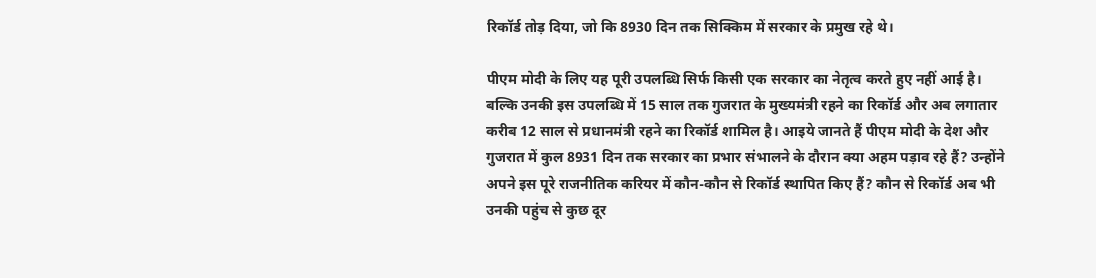रिकॉर्ड तोड़ दिया, जो कि 8930 दिन तक सिक्किम में सरकार के प्रमुख रहे थे।

पीएम मोदी के लिए यह पूरी उपलब्धि सिर्फ किसी एक सरकार का नेतृत्व करते हुए नहीं आई है। बल्कि उनकी इस उपलब्धि में 15 साल तक गुजरात के मुख्यमंत्री रहने का रिकॉर्ड और अब लगातार करीब 12 साल से प्रधानमंत्री रहने का रिकॉर्ड शामिल है। आइये जानते हैं पीएम मोदी के देश और गुजरात में कुल 8931 दिन तक सरकार का प्रभार संभालने के दौरान क्या अहम पड़ाव रहे हैं? उन्होंने अपने इस पूरे राजनीतिक करियर में कौन-कौन से रिकॉर्ड स्थापित किए हैं? कौन से रिकॉर्ड अब भी उनकी पहुंच से कुछ दूर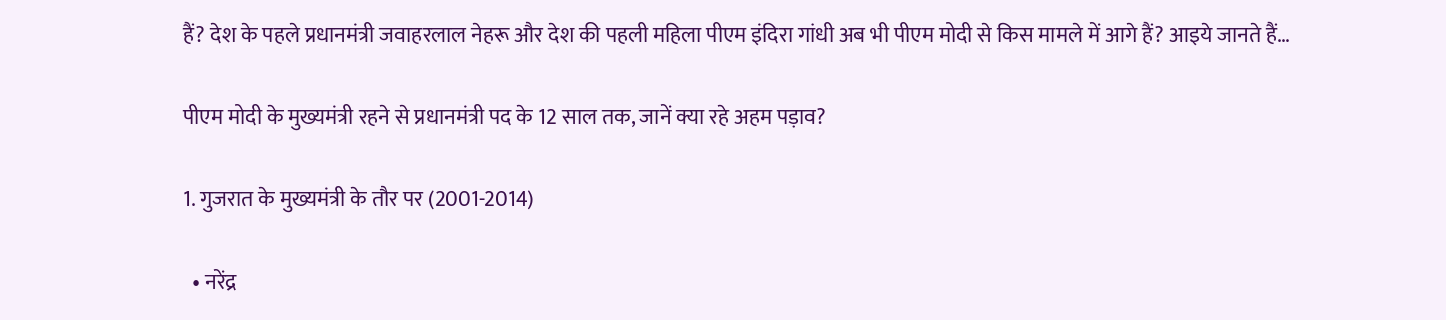हैं? देश के पहले प्रधानमंत्री जवाहरलाल नेहरू और देश की पहली महिला पीएम इंदिरा गांधी अब भी पीएम मोदी से किस मामले में आगे हैं? आइये जानते हैं…

पीएम मोदी के मुख्यमंत्री रहने से प्रधानमंत्री पद के 12 साल तक, जानें क्या रहे अहम पड़ाव?

1. गुजरात के मुख्यमंत्री के तौर पर (2001-2014)

  • नरेंद्र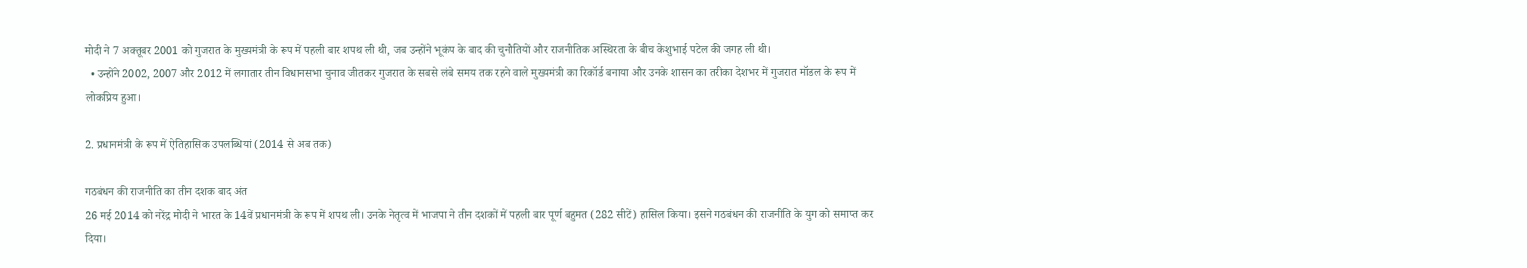मोदी ने 7 अक्तूबर 2001 को गुजरात के मुख्यमंत्री के रूप में पहली बार शपथ ली थी, जब उन्होंने भूकंप के बाद की चुनौतियों और राजनीतिक अस्थिरता के बीच केशुभाई पटेल की जगह ली थी।
  • उन्होंने 2002, 2007 और 2012 में लगातार तीन विधानसभा चुनाव जीतकर गुजरात के सबसे लंबे समय तक रहने वाले मुख्यमंत्री का रिकॉर्ड बनाया और उनके शासन का तरीका देशभर में गुजरात मॉडल के रूप में लोकप्रिय हुआ।

2. प्रधानमंत्री के रूप में ऐतिहासिक उपलब्धियां (2014 से अब तक)

गठबंधन की राजनीति का तीन दशक बाद अंत
26 मई 2014 को नरेंद्र मोदी ने भारत के 14वें प्रधानमंत्री के रूप में शपथ ली। उनके नेतृत्व में भाजपा ने तीन दशकों में पहली बार पूर्ण बहुमत (282 सीटें) हासिल किया। इसने गठबंधन की राजनीति के युग को समाप्त कर दिया।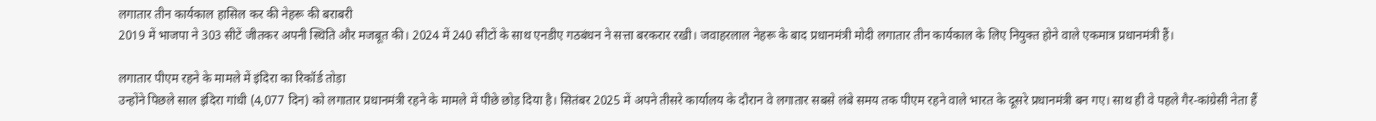लगातार तीन कार्यकाल हासिल कर की नेहरू की बराबरी
2019 में भाजपा ने 303 सीटें जीतकर अपनी स्थिति और मजबूत की। 2024 में 240 सीटों के साथ एनडीए गठबंधन ने सत्ता बरकरार रखी। जवाहरलाल नेहरू के बाद प्रधानमंत्री मोदी लगातार तीन कार्यकाल के लिए नियुक्त होने वाले एकमात्र प्रधानमंत्री हैं।

लगातार पीएम रहने के मामले में इंदिरा का रिकॉर्ड तोड़ा
उन्होंने पिछले साल इंदिरा गांधी (4,077 दिन) को लगातार प्रधानमंत्री रहने के मामले में पीछे छोड़ दिया है। सितंबर 2025 में अपने तीसरे कार्यालय के दौरान वे लगातार सबसे लंबे समय तक पीएम रहने वाले भारत के दूसरे प्रधानमंत्री बन गए। साथ ही वे पहले गैर-कांग्रेसी नेता हैं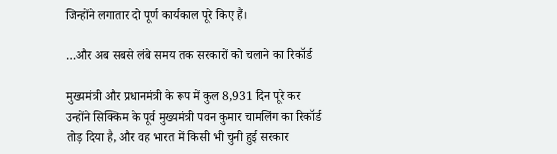जिन्होंने लगातार दो पूर्ण कार्यकाल पूरे किए हैं।

…और अब सबसे लंबे समय तक सरकारों को चलाने का रिकॉर्ड

मुख्यमंत्री और प्रधानमंत्री के रूप में कुल 8,931 दिन पूरे कर उन्होंने सिक्किम के पूर्व मुख्यमंत्री पवन कुमार चामलिंग का रिकॉर्ड तोड़ दिया है, और वह भारत में किसी भी चुनी हुई सरकार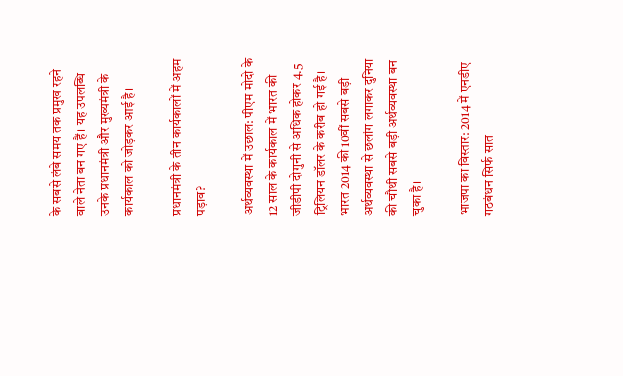के सबसे लंबे समय तक प्रमुख रहने वाले नेता बन गए हैं। यह उपलब्धि उनके प्रधानमंत्री और मुख्यमंत्री के कार्यकाल को जोड़कर आई है।

प्रधानमंत्री के तीन कार्यकालों में अहम पड़ाव?

अर्थव्यवस्था में उछाल: पीएम मोदो के 12 साल के कार्यकाल में भारत की जीडीपी दोगुनी से अधिक होकर 4.5 ट्रिलियन डॉलर के करीब हो गई है। भारत 2014 की 10वीं सबसे बड़ी अर्थव्यवस्था से छलांग लगाकर दुनिया की चौथी सबसे बड़ी अर्थव्यवस्था बन चुका है।

भाजपा का विस्तार: 2014 में एनडीए गठबंधन सिर्फ सात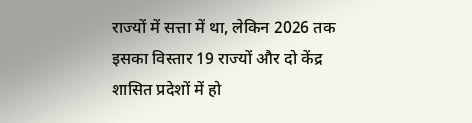राज्यों में सत्ता में था, लेकिन 2026 तक इसका विस्तार 19 राज्यों और दो केंद्र शासित प्रदेशों में हो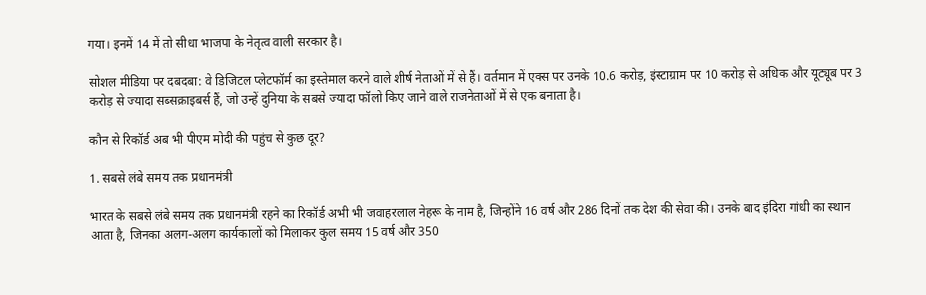गया। इनमें 14 में तो सीधा भाजपा के नेतृत्व वाली सरकार है।

सोशल मीडिया पर दबदबा: वे डिजिटल प्लेटफॉर्म का इस्तेमाल करने वाले शीर्ष नेताओं में से हैं। वर्तमान में एक्स पर उनके 10.6 करोड़, इंस्टाग्राम पर 10 करोड़ से अधिक और यूट्यूब पर 3 करोड़ से ज्यादा सब्सक्राइबर्स हैं, जो उन्हें दुनिया के सबसे ज्यादा फॉलो किए जाने वाले राजनेताओं में से एक बनाता है।

कौन से रिकॉर्ड अब भी पीएम मोदी की पहुंच से कुछ दूर?

1. सबसे लंबे समय तक प्रधानमंत्री

भारत के सबसे लंबे समय तक प्रधानमंत्री रहने का रिकॉर्ड अभी भी जवाहरलाल नेहरू के नाम है, जिन्होंने 16 वर्ष और 286 दिनों तक देश की सेवा की। उनके बाद इंदिरा गांधी का स्थान आता है, जिनका अलग-अलग कार्यकालों को मिलाकर कुल समय 15 वर्ष और 350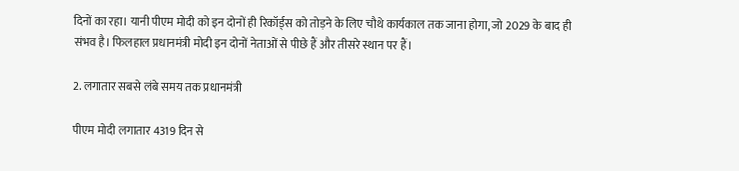दिनों का रहा। यानी पीएम मोदी को इन दोनों ही रिकॉर्ड्स को तोड़ने के लिए चौथे कार्यकाल तक जाना होगा, जो 2029 के बाद ही संभव है। फिलहाल प्रधानमंत्री मोदी इन दोनों नेताओं से पीछे हैं और तीसरे स्थान पर हैं।

2. लगातार सबसे लंबे समय तक प्रधानमंत्री

पीएम मोदी लगातार 4319 दिन से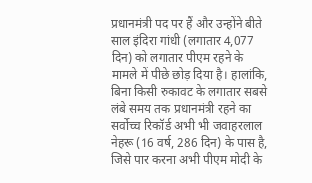प्रधानमंत्री पद पर हैं और उन्होंने बीते साल इंदिरा गांधी (लगातार 4,077 दिन) को लगातार पीएम रहने के मामले में पीछे छोड़ दिया है। हालांकि, बिना किसी रुकावट के लगातार सबसे लंबे समय तक प्रधानमंत्री रहने का सर्वोच्च रिकॉर्ड अभी भी जवाहरलाल नेहरू (16 वर्ष, 286 दिन) के पास है, जिसे पार करना अभी पीएम मोदी के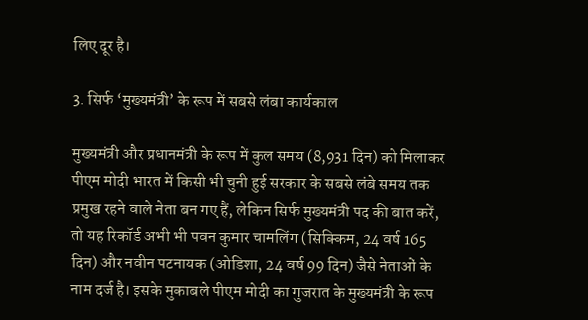लिए दूर है।

3. सिर्फ ‘मुख्यमंत्री’ के रूप में सबसे लंबा कार्यकाल

मुख्यमंत्री और प्रधानमंत्री के रूप में कुल समय (8,931 दिन) को मिलाकर पीएम मोदी भारत में किसी भी चुनी हुई सरकार के सबसे लंबे समय तक प्रमुख रहने वाले नेता बन गए हैं, लेकिन सिर्फ मुख्यमंत्री पद की बात करें, तो यह रिकॉर्ड अभी भी पवन कुमार चामलिंग (सिक्किम, 24 वर्ष 165 दिन) और नवीन पटनायक (ओडिशा, 24 वर्ष 99 दिन) जैसे नेताओं के नाम दर्ज है। इसके मुकाबले पीएम मोदी का गुजरात के मुख्यमंत्री के रूप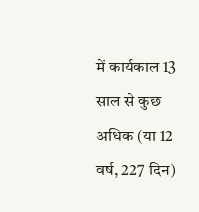में कार्यकाल 13 साल से कुछ अधिक (या 12 वर्ष, 227 दिन)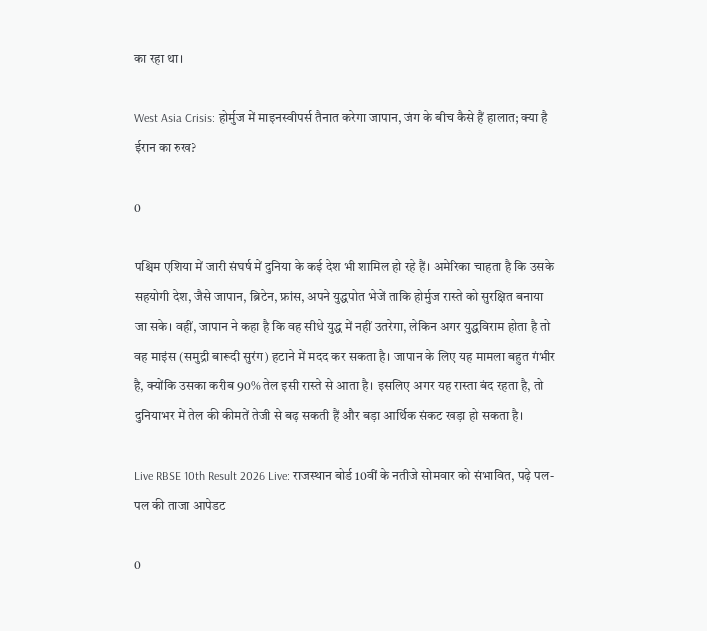का रहा था।

West Asia Crisis: होर्मुज में माइनस्वीपर्स तैनात करेगा जापान, जंग के बीच कैसे हैं हालात; क्या है ईरान का रुख?

0

पश्चिम एशिया में जारी संघर्ष में दुनिया के कई देश भी शामिल हो रहे हैं। अमेरिका चाहता है कि उसके सहयोगी देश, जैसे जापान, ब्रिटेन, फ्रांस, अपने युद्धपोत भेजें ताकि होर्मुज रास्ते को सुरक्षित बनाया जा सके। वहीं, जापान ने कहा है कि वह सीधे युद्ध में नहीं उतरेगा, लेकिन अगर युद्धविराम होता है तो वह माइंस (समुद्री बारूदी सुरंग) हटाने में मदद कर सकता है। जापान के लिए यह मामला बहुत गंभीर है, क्योंकि उसका करीब 90% तेल इसी रास्ते से आता है। इसलिए अगर यह रास्ता बंद रहता है, तो दुनियाभर में तेल की कीमतें तेजी से बढ़ सकती हैं और बड़ा आर्थिक संकट खड़ा हो सकता है।

Live RBSE 10th Result 2026 Live: राजस्थान बोर्ड 10वीं के नतीजे सोमवार को संभावित, पढ़े पल-पल की ताजा आपेडट

0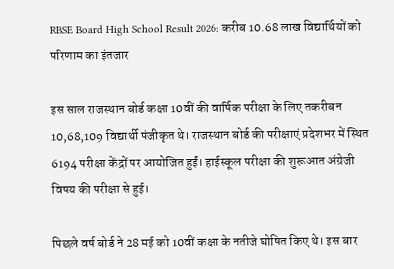RBSE Board High School Result 2026: करीब 10.68 लाख विद्यार्थियों को परिणाम का इंतजार

इस साल राजस्थान बोर्ड कक्षा 10वीं की वार्षिक परीक्षा के लिए तकरीबन 10,68,109 विद्यार्थी पंजीकृत थे। राजस्थान बोर्ड की परीक्षाएं प्रदेशभर में स्थित 6194 परीक्षा केंद्रों पर आयोजित हुईं। हाईस्कूल परीक्षा की शुरूआत अंग्रेजी विषय की परीक्षा से हुई।

पिछले वर्ष बोर्ड ने 28 मई को 10वीं कक्षा के नतीजे घोषित किए थे। इस बार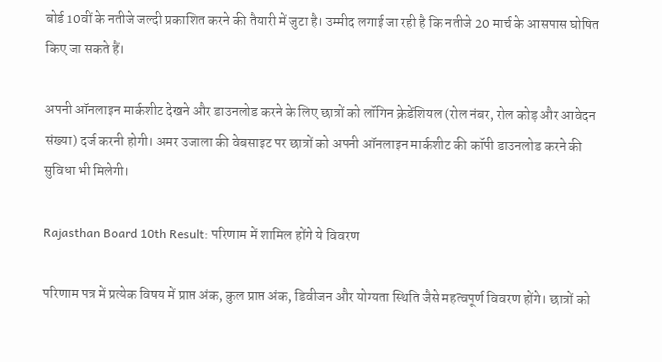बोर्ड 10वीं के नतीजे जल्दी प्रकाशित करने की तैयारी में जुटा है। उम्मीद लगाई जा रही है कि नतीजे 20 मार्च के आसपास घोषित किए जा सकते हैं।

अपनी ऑनलाइन मार्कशीट देखने और डाउनलोड करने के लिए छात्रों को लॉगिन क्रेडेंशियल (रोल नंबर, रोल कोड़ और आवेदन संख्या) दर्ज करनी होगी। अमर उजाला की वेबसाइट पर छात्रों को अपनी ऑनलाइन मार्कशीट की कॉपी डाउनलोड करने की सुविधा भी मिलेगी।

Rajasthan Board 10th Result: परिणाम में शामिल होंगे ये विवरण

परिणाम पत्र में प्रत्येक विषय में प्राप्त अंक, कुल प्राप्त अंक, डिवीजन और योग्यता स्थिति जैसे महत्वपूर्ण विवरण होंगे। छात्रों को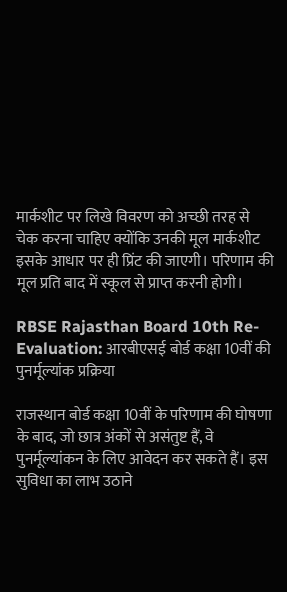मार्कशीट पर लिखे विवरण को अच्छी तरह से चेक करना चाहिए क्योंकि उनकी मूल मार्कशीट इसके आधार पर ही प्रिंट की जाएगी। परिणाम की मूल प्रति बाद में स्कूल से प्राप्त करनी होगी।

RBSE Rajasthan Board 10th Re-Evaluation: आरबीएसई बोर्ड कक्षा 10वीं की पुनर्मूल्यांक प्रक्रिया

राजस्थान बोर्ड कक्षा 10वीं के परिणाम की घोषणा के बाद, जो छात्र अंकों से असंतुष्ट हैं, वे पुनर्मूल्यांकन के लिए आवेदन कर सकते हैं। इस सुविधा का लाभ उठाने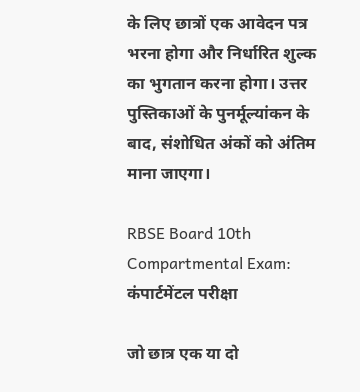के लिए छात्रों एक आवेदन पत्र भरना होगा और निर्धारित शुल्क का भुगतान करना होगा। उत्तर पुस्तिकाओं के पुनर्मूल्यांकन के बाद, संशोधित अंकों को अंतिम माना जाएगा।

RBSE Board 10th Compartmental Exam: कंपार्टमेंटल परीक्षा

जो छात्र एक या दो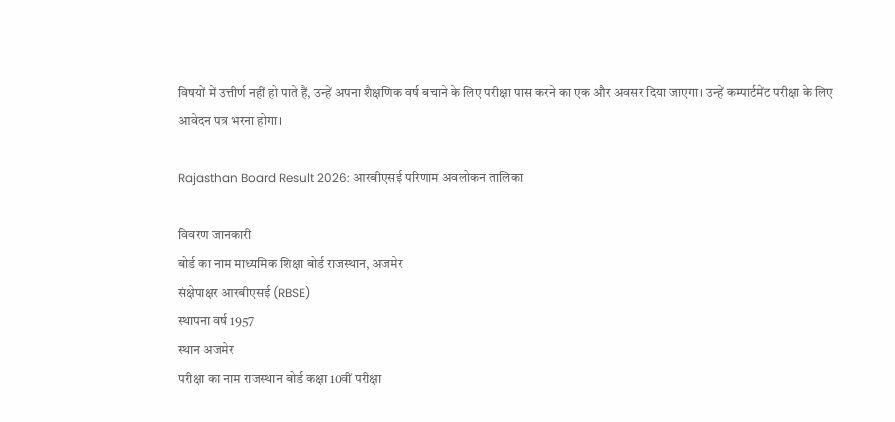विषयों में उत्तीर्ण नहीं हो पाते हैं, उन्हें अपना शैक्षणिक वर्ष बचाने के लिए परीक्षा पास करने का एक और अवसर दिया जाएगा। उन्हें कम्पार्टमेंट परीक्षा के लिए आवेदन पत्र भरना होगा।

Rajasthan Board Result 2026: आरबीएसई परिणाम अवलोकन तालिका

विवरण जानकारी
बोर्ड का नाम माध्यमिक शिक्षा बोर्ड राजस्थान, अजमेर
संक्षेपाक्षर आरबीएसई (RBSE)
स्थापना वर्ष 1957
स्थान अजमेर
परीक्षा का नाम राजस्थान बोर्ड कक्षा 10वीं परीक्षा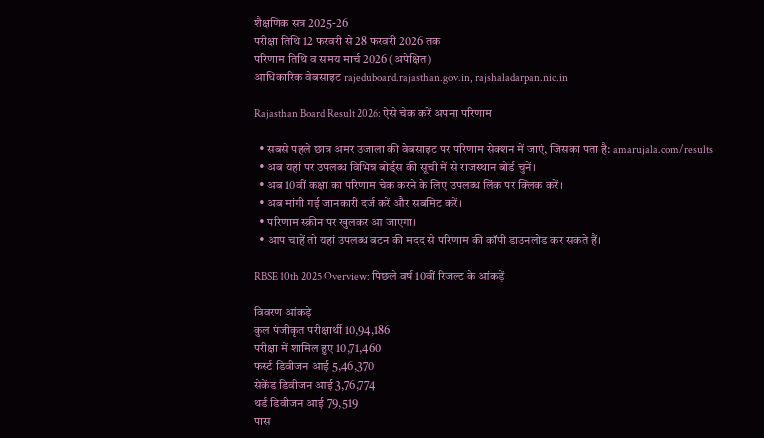शैक्षणिक सत्र 2025-26
परीक्षा तिथि 12 फरवरी से 28 फरवरी 2026 तक
परिणाम तिथि व समय मार्च 2026 (अपेक्षित)
आधिकारिक वेबसाइट rajeduboard.rajasthan.gov.in, rajshaladarpan.nic.in

Rajasthan Board Result 2026: ऐसे चेक करें अपना परिणाम

  • सबसे पहले छात्र अमर उजाला की वेबसाइट पर परिणाम सेक्शन में जाएं, जिसका पता है: amarujala.com/results
  • अब यहां पर उपलब्ध विभिन्न बोर्ड्स की सूची में से राजस्थान बोर्ड चुनें।
  • अब 10वीं कक्षा का परिणाम चेक करने के लिए उपलब्ध लिंक पर क्लिक करें।
  • अब मांगी गई जानकारी दर्ज करें और सबमिट करें।
  • परिणाम स्क्रीन पर खुलकर आ जाएगा।
  • आप चाहें तो यहां उपलब्ध बटन की मदद से परिणाम की कॉपी डाउनलोड कर सकते हैं।

RBSE 10th 2025 Overview: पिछले वर्ष 10वीं रिजल्ट के आंकड़ें

विवरण आंकड़े
कुल पंजीकृत परीक्षार्थी 10,94,186
परीक्षा में शामिल हुए 10,71,460
फर्स्ट डिवीजन आई 5,46,370
सेकेंड डिवीजन आई 3,76,774
थर्ड डिवीजन आई 79,519
पास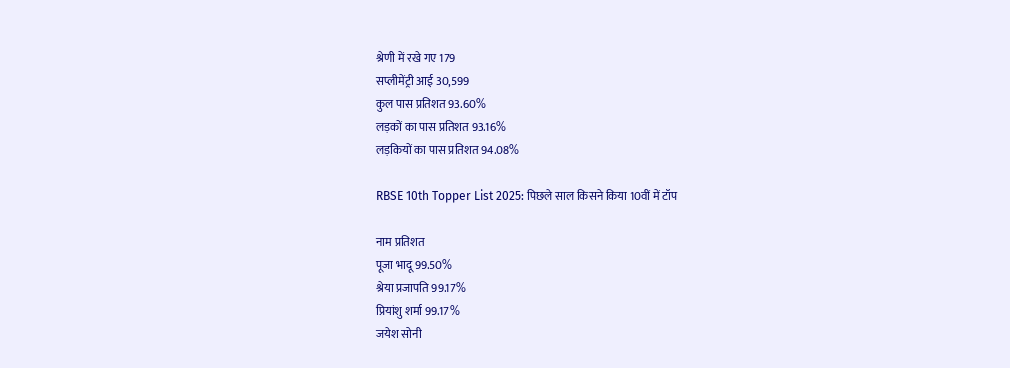श्रेणी में रखे गए 179
सप्लीमेंट्री आई 30,599
कुल पास प्रतिशत 93.60%
लड़कों का पास प्रतिशत 93.16%
लड़कियों का पास प्रतिशत 94.08%

RBSE 10th Topper List 2025: पिछले साल किसने किया 10वीं में टॉप

नाम प्रतिशत
पूजा भादू 99.50%
श्रेया प्रजापति 99.17%
प्रियांशु शर्मा 99.17%
जयेश सोनी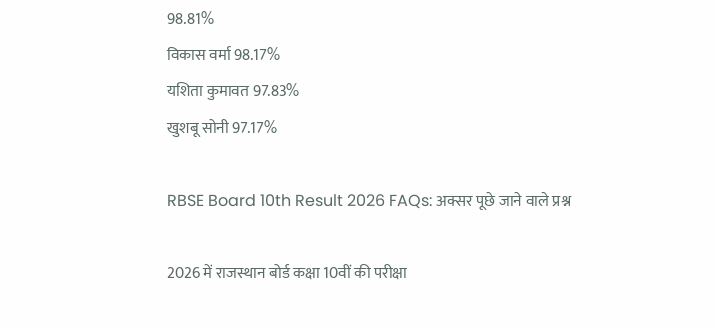98.81%
विकास वर्मा 98.17%
यशिता कुमावत 97.83%
खुशबू सोनी 97.17%

RBSE Board 10th Result 2026 FAQs: अक्सर पूछे जाने वाले प्रश्न

2026 में राजस्थान बोर्ड कक्षा 10वीं की परीक्षा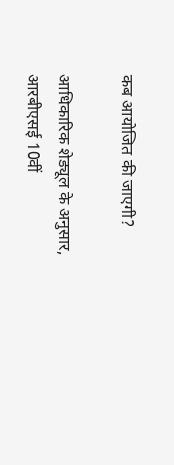कब आयोजित की जाएगी?

आधिकारिक शेड्यूल के अनुसार, आरबीएसई 10वीं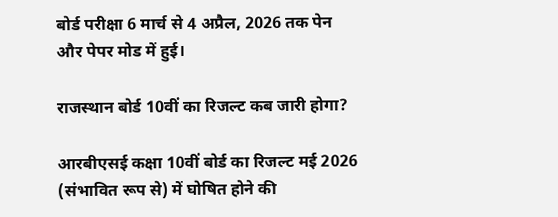बोर्ड परीक्षा 6 मार्च से 4 अप्रैल, 2026 तक पेन और पेपर मोड में हुई।

राजस्थान बोर्ड 10वीं का रिजल्ट कब जारी होगा?

आरबीएसई कक्षा 10वीं बोर्ड का रिजल्ट मई 2026 (संभावित रूप से) में घोषित होने की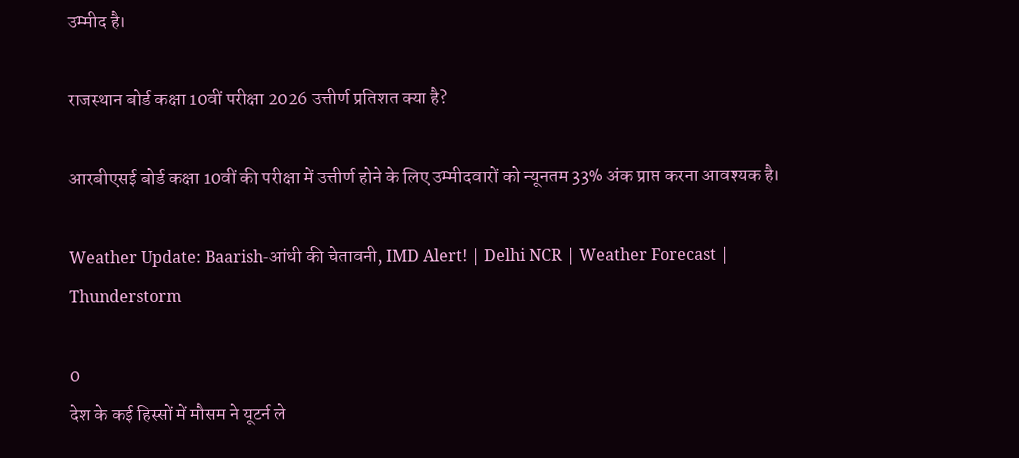उम्मीद है।

राजस्थान बोर्ड कक्षा 10वीं परीक्षा 2026 उत्तीर्ण प्रतिशत क्या है?

आरबीएसई बोर्ड कक्षा 10वीं की परीक्षा में उत्तीर्ण होने के लिए उम्मीदवारों को न्यूनतम 33% अंक प्राप्त करना आवश्यक है।

Weather Update: Baarish-आंधी की चेतावनी, IMD Alert! | Delhi NCR | Weather Forecast | Thunderstorm

0
देश के कई हिस्सों में मौसम ने यूटर्न ले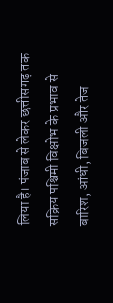लिया है। पंजाब से लेकर छत्तीसगढ़ तक सक्रिय पश्चिमी विक्षोभ के प्रभाव से बारिश, आंधी, बिजली और तेज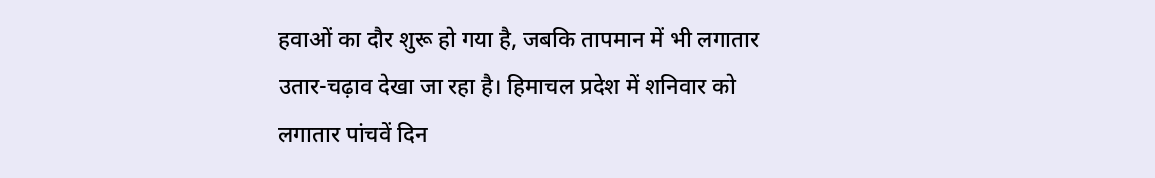हवाओं का दौर शुरू हो गया है, जबकि तापमान में भी लगातार उतार-चढ़ाव देखा जा रहा है। हिमाचल प्रदेश में शनिवार को लगातार पांचवें दिन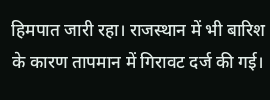हिमपात जारी रहा। राजस्थान में भी बारिश के कारण तापमान में गिरावट दर्ज की गई।